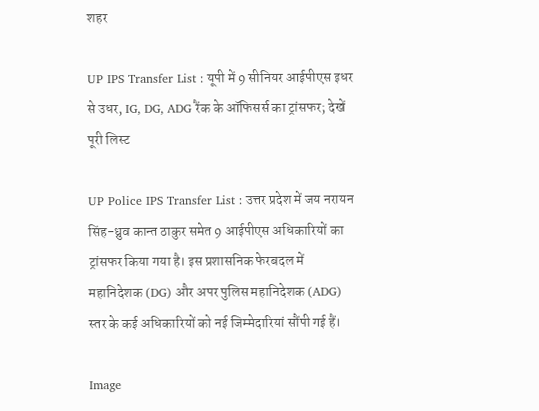शहर

UP IPS Transfer List : यूपी में 9 सीनियर आईपीएस इधर से उधर, IG, DG, ADG रैंक के ऑफिसर्स का ट्रांसफर; देखें पूरी लिस्ट

UP Police IPS Transfer List : उत्तर प्रदेश में जय नरायन सिंह-ध्रुव कान्त ठाकुर समेत 9 आईपीएस अधिकारियों का ट्रांसफर किया गया है। इस प्रशासनिक फेरबदल में महानिदेशक (DG) और अपर पुलिस महानिदेशक (ADG) स्तर के कई अधिकारियों को नई जिम्मेदारियां सौंपी गई हैं।

Image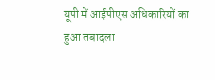यूपी में आईपीएस अधिकारियों का हुआ तबादला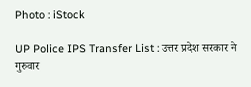Photo : iStock

UP Police IPS Transfer List : उत्तर प्रदेश सरकार ने गुरुवार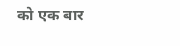को एक बार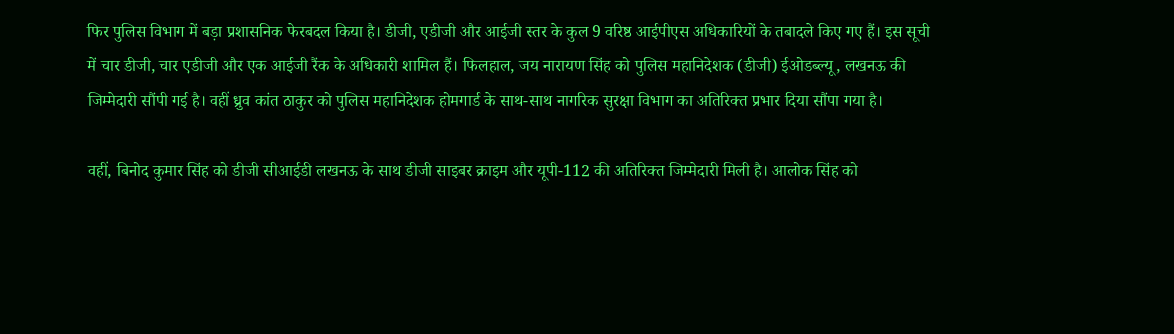फिर पुलिस विभाग में बड़ा प्रशासनिक फेरबदल किया है। डीजी, एडीजी और आईजी स्तर के कुल 9 वरिष्ठ आईपीएस अधिकारियों के तबादले किए गए हैं। इस सूची में चार डीजी, चार एडीजी और एक आईजी रैंक के अधिकारी शामिल हैं। फिलहाल, जय नारायण सिंह को पुलिस महानिदेशक (डीजी) ईओडब्ल्यू, लखनऊ की जिम्मेदारी सौंपी गई है। वहीं ध्रुव कांत ठाकुर को पुलिस महानिदेशक होमगार्ड के साथ-साथ नागरिक सुरक्षा विभाग का अतिरिक्त प्रभार दिया सौंपा गया है।

वहीं, बिनोद कुमार सिंह को डीजी सीआईडी लखनऊ के साथ डीजी साइबर क्राइम और यूपी-112 की अतिरिक्त जिम्मेदारी मिली है। आलोक सिंह को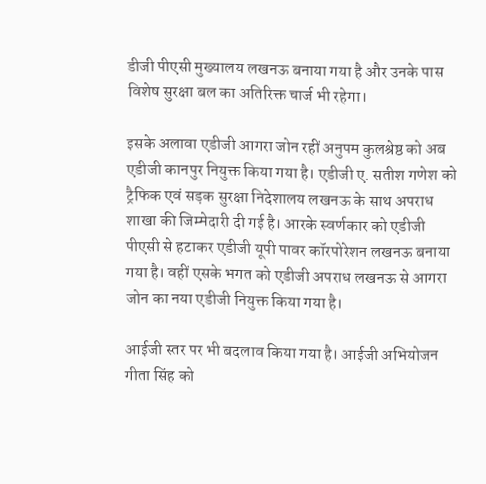डीजी पीएसी मुख्यालय लखनऊ बनाया गया है और उनके पास विशेष सुरक्षा बल का अतिरिक्त चार्ज भी रहेगा।

इसके अलावा एडीजी आगरा जोन रहीं अनुपम कुलश्रेष्ठ को अब एडीजी कानपुर नियुक्त किया गया है। एडीजी ए. सतीश गणेश को ट्रैफिक एवं सड़क सुरक्षा निदेशालय लखनऊ के साथ अपराध शाखा की जिम्मेदारी दी गई है। आरके स्वर्णकार को एडीजी पीएसी से हटाकर एडीजी यूपी पावर कॉरपोरेशन लखनऊ बनाया गया है। वहीं एसके भगत को एडीजी अपराध लखनऊ से आगरा जोन का नया एडीजी नियुक्त किया गया है।

आईजी स्तर पर भी बदलाव किया गया है। आईजी अभियोजन गीता सिंह को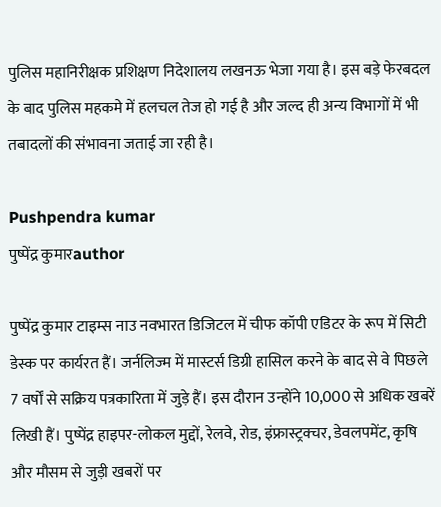पुलिस महानिरीक्षक प्रशिक्षण निदेशालय लखनऊ भेजा गया है। इस बड़े फेरबदल के बाद पुलिस महकमे में हलचल तेज हो गई है और जल्द ही अन्य विभागों में भी तबादलों की संभावना जताई जा रही है।

Pushpendra kumar
पुष्पेंद्र कुमारauthor

पुष्पेंद्र कुमार टाइम्स नाउ नवभारत डिजिटल में चीफ कॉपी एडिटर के रूप में सिटी डेस्क पर कार्यरत हैं। जर्नलिज्म में मास्टर्स डिग्री हासिल करने के बाद से वे पिछले 7 वर्षों से सक्रिय पत्रकारिता में जुड़े हैं। इस दौरान उन्होंने 10,000 से अधिक खबरें लिखी हैं। पुष्पेंद्र हाइपर-लोकल मुद्दों, रेलवे, रोड, इंफ्रास्ट्रक्चर, डेवलपमेंट, कृषि और मौसम से जुड़ी खबरों पर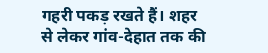गहरी पकड़ रखते हैं। शहर से लेकर गांव-देहात तक की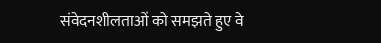संवेदनशीलताओं को समझते हुए वे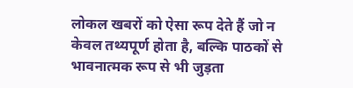लोकल खबरों को ऐसा रूप देते हैं जो न केवल तथ्यपूर्ण होता है, बल्कि पाठकों से भावनात्मक रूप से भी जुड़ता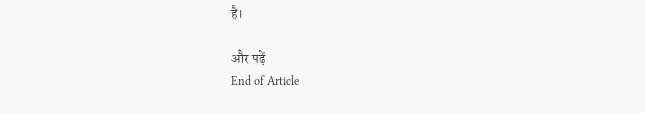है।

और पढ़ें
End of Article